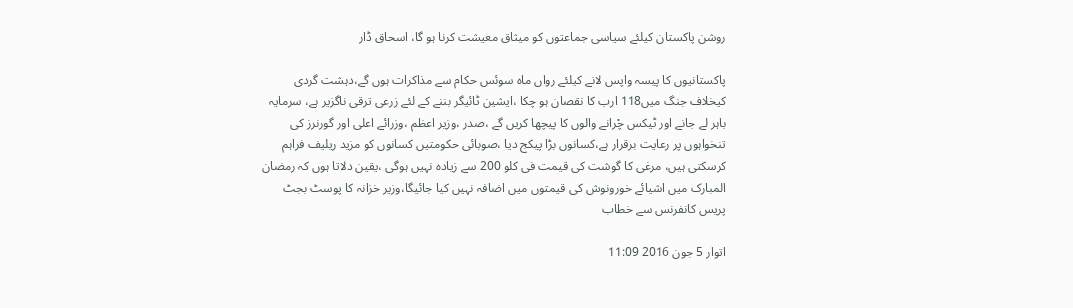روشن پاکستان کیلئے سیاسی جماعتوں کو میثاق معیشت کرنا ہو گا، اسحاق ڈار

پاکستانیوں کا پیسہ واپس لانے کیلئے رواں ماہ سوئس حکام سے مذاکرات ہوں گے،دہشت گردی کیخلاف جنگ میں118 ارب کا نقصان ہو چکا ،ایشین ٹائیگر بننے کے لئے زرعی ترقی ناگزیر ہے، سرمایہ باہر لے جانے اور ٹیکس چْرانے والوں کا پیچھا کریں گے ،صدر ،وزیر اعظم ،وزرائے اعلی اور گورنرز کی تنخواہوں پر رعایت برقرار ہے،کسانوں بڑا پیکج دیا ،صوبائی حکومتیں کسانوں کو مزید ریلیف فراہم کرسکتی ہیں، مرغی کا گوشت کی قیمت فی کلو 200 سے زیادہ نہیں ہوگی ،یقین دلاتا ہوں کہ رمضان المبارک میں اشیائے خورونوش کی قیمتوں میں اضافہ نہیں کیا جائیگا،وزیر خزانہ کا پوسٹ بجٹ پریس کانفرنس سے خطاب

اتوار 5 جون 2016 11:09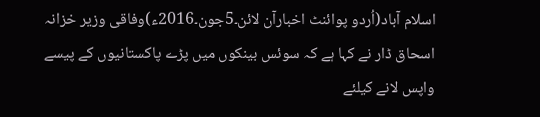اسلام آباد(اُردو پوائنٹ اخبارآن لائن۔5جون۔2016ء)وفاقی وزیر خزانہ اسحاق ڈار نے کہا ہے کہ سوئس بینکوں میں پڑے پاکستانیوں کے پیسے واپس لانے کیلئے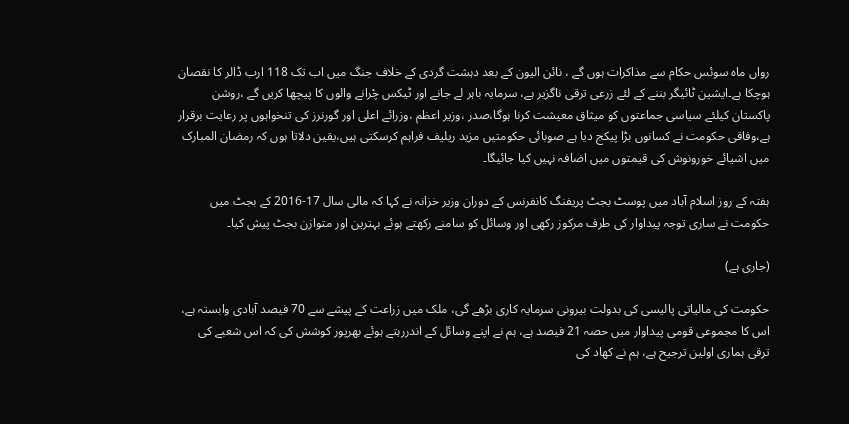رواں ماہ سوئس حکام سے مذاکرات ہوں گے ، نائن الیون کے بعد دہشت گردی کے خلاف جنگ میں اب تک 118 ارب ڈالر کا نقصان ہوچکا ہے۔ایشین ٹائیگر بننے کے لئے زرعی ترقی ناگزیر ہے، سرمایہ باہر لے جانے اور ٹیکس چْرانے والوں کا پیچھا کریں گے ،روشن پاکستان کیلئے سیاسی جماعتوں کو میثاق معیشت کرنا ہوگا،صدر ،وزیر اعظم ،وزرائے اعلی اور گورنرز کی تنخواہوں پر رعایت برقرار ہے،وفاقی حکومت نے کسانوں بڑا پیکج دیا ہے صوبائی حکومتیں مزید ریلیف فراہم کرسکتی ہیں،یقین دلاتا ہوں کہ رمضان المبارک میں اشیائے خورونوش کی قیمتوں میں اضافہ نہیں کیا جائیگا۔

ہفتہ کے روز اسلام آباد میں پوسٹ بجٹ پریفنگ کانفرنس کے دوران وزیر خزانہ نے کہا کہ مالی سال 17-2016 کے بجٹ میں حکومت نے ساری توجہ پیداوار کی طرف مرکوز رکھی اور وسائل کو سامنے رکھتے ہوئے بہترین اور متوازن بجٹ پیش کیا۔

(جاری ہے)

حکومت کی مالیاتی پالیسی کی بدولت بیرونی سرمایہ کاری بڑھے گی، ملک میں زراعت کے پیشے سے 70 فیصد آبادی وابستہ ہے، اس کا مجموعی قومی پیداوار میں حصہ 21 فیصد ہے، ہم نے اپنے وسائل کے اندررہتے ہوئے بھرپور کوشش کی کہ اس شعبے کی ترقی ہماری اولین ترجیح ہے، ہم نے کھاد کی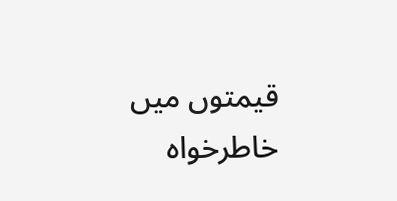قیمتوں میں خاطرخواہ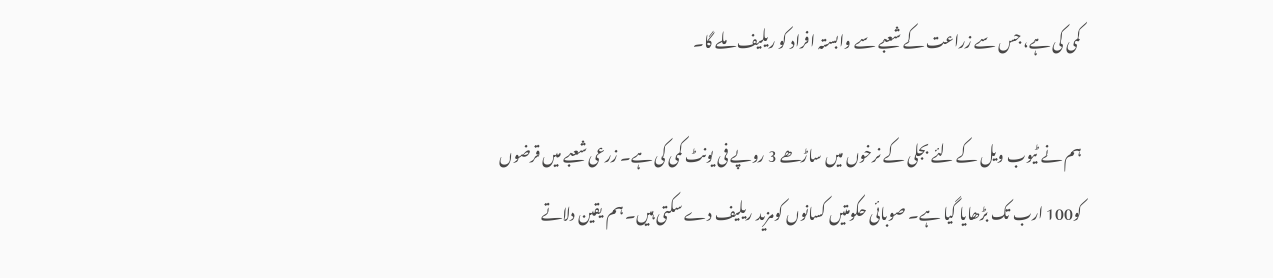کمی کی ہے، جس سے زراعت کے شعبے سے وابستہ افراد کو ریلیف ملے گا۔

ہم نے ٹیوب ویل کے لئے بجلی کے نرخوں میں ساڑھے 3 روپے فی یونٹ کمی کی ہے۔ زرعی شعبے میں قرضوں کو100 ارب تک بڑھایا گیا ہے۔ صوبائی حکومتیں کسانوں کومزید ریلیف دے سکتی ہیں۔ ہم یقین دلاتے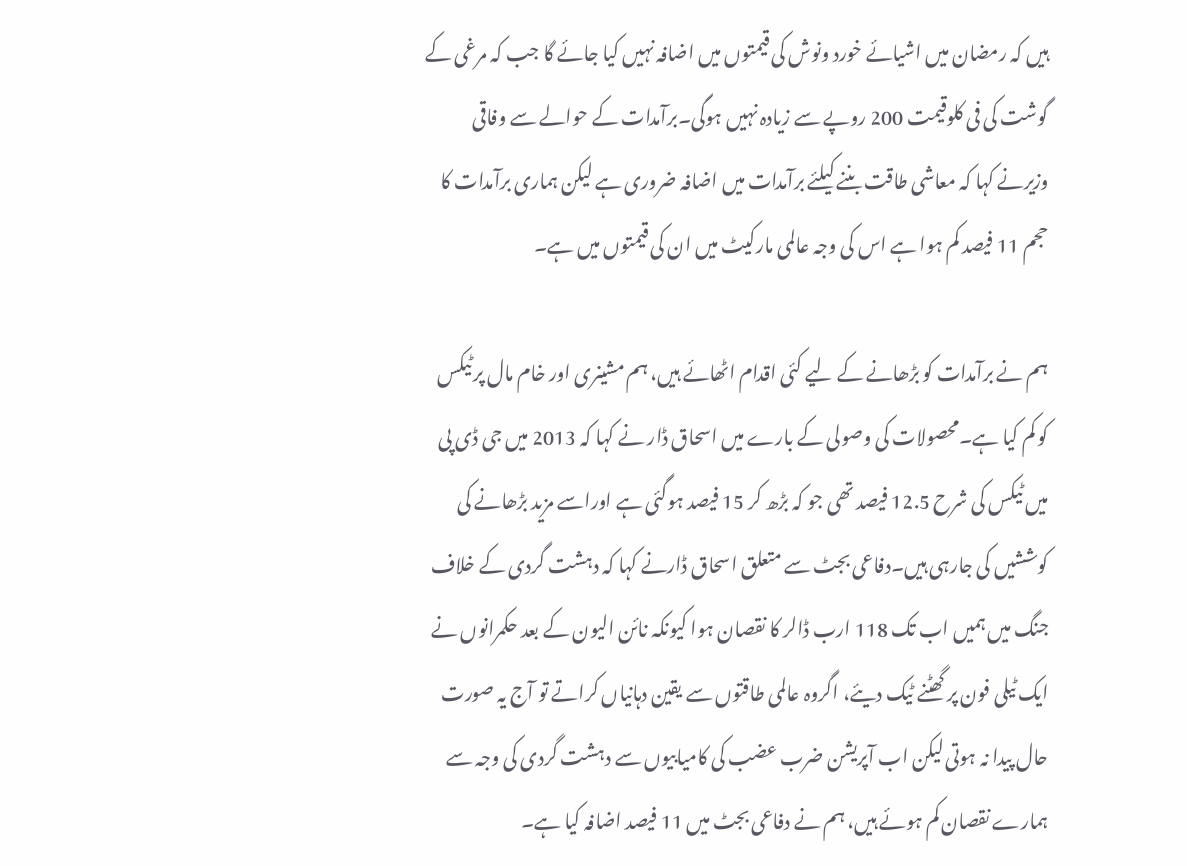ہیں کہ رمضان میں اشیائے خورد ونوش کی قیمتوں میں اضافہ نہیں کیا جائے گا جب کہ مرغی کے گوشت کی فی کلوقیمت 200 روپے سے زیادہ نہیں ہوگی۔برآمدات کے حوالے سے وفاقی وزیرنے کہا کہ معاشی طاقت بننے کیلئے برآمدات میں اضافہ ضروری ہے لیکن ہماری برآمدات کا حجم 11 فیصد کم ہوا ہے اس کی وجہ عالمی مارکیٹ میں ان کی قیمتوں میں ہے۔

ہم نے برآمدات کو بڑھانے کے لیے کئی اقدام اٹھائے ہیں، ہم مشینری اور خام مال پر ٹیکس کو کم کیا ہے۔محصولات کی وصولی کے بارے میں اسحاق ڈار نے کہا کہ 2013 میں جی ڈی پی میں ٹیکس کی شرح 12.5 فیصد تھی جو کہ بڑھ کر 15 فیصد ہوگئی ہے اوراسے مزید بڑھانے کی کوششیں کی جارہی ہیں۔دفاعی بجٹ سے متعلق اسحاق ڈارنے کہا کہ دہشت گردی کے خلاف جنگ میں ہمیں اب تک 118 ارب ڈالر کا نقصان ہوا کیونکہ نائن الیون کے بعد حکمرانوں نے ایک ٹیلی فون پر گھٹنے ٹیک دیئے، اگروہ عالمی طاقتوں سے یقین دہانیاں کراتے تو آج یہ صورت حال پیدا نہ ہوتی لیکن اب آپریشن ضرب عضب کی کامیابیوں سے دہشت گردی کی وجہ سے ہمارے نقصان کم ہوئے ہیں، ہم نے دفاعی بجٹ میں 11 فیصد اضافہ کیا ہے۔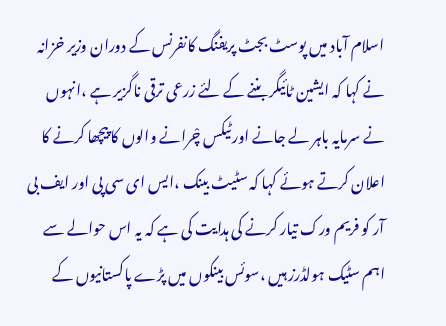اسلام آباد میں پوسٹ بجٹ پریفنگ کانفرنس کے دوران وزیر خزانہ نے کہا کہ ایشین ٹائیگر بننے کے لئے زرعی ترقی ناگزیر ہے ،انہوں نے سرمایہ باہر لے جانے اور ٹیکس چْرانے والوں کا پیچھا کرنے کا اعلان کرتے ہوئے کہا کہ سٹیٹ بینک ،ایس ای سی پی اور ایف بی آر کو فریم ورک تیار کرنے کی ہدایت کی ہے کہ یہ اس حوالے سے اہم سٹیک ہولڈرز ہیں ،سوئس بینکوں میں پڑے پاکستانیوں کے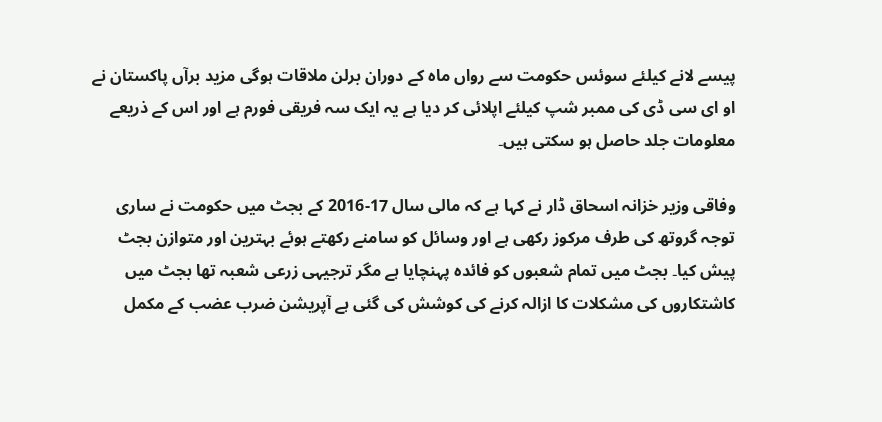پیسے لانے کیلئے سوئس حکومت سے رواں ماہ کے دوران برلن ملاقات ہوگی مزید برآں پاکستان نے او ای سی ڈی کی ممبر شپ کیلئے اپلائی کر دیا ہے یہ ایک سہ فریقی فورم ہے اور اس کے ذریعے معلومات جلد حاصل ہو سکتی ہیں۔

وفاقی وزیر خزانہ اسحاق ڈار نے کہا ہے کہ مالی سال 17-2016 کے بجٹ میں حکومت نے ساری توجہ گروتھ کی طرف مرکوز رکھی ہے اور وسائل کو سامنے رکھتے ہوئے بہترین اور متوازن بجٹ پیش کیا۔ بجٹ میں تمام شعبوں کو فائدہ پہنچایا ہے مگر ترجیہی زرعی شعبہ تھا بجٹ میں کاشتکاروں کی مشکلات کا ازالہ کرنے کی کوشش کی گئی ہے آپریشن ضرب عضب کے مکمل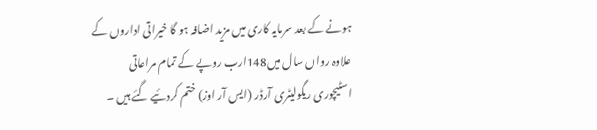ہونے کے بعد سرمایہ کاری میں مزید اضافہ ہو گا خیراتی اداروں کے علاوہ رواں سال میں148ارب روپے کے تمام مراعاتی اسٹیچوری ریگولیٹری آرڈر (ایس آر اوز) ختم کردئیے گئے ہیں ۔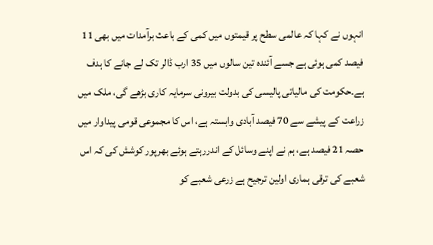انہوں نے کہا کہ عالمی سطح پر قیمتوں میں کمی کے باعث برآمدات میں بھی 11 فیصد کمی ہوئی ہے جسے آئندہ تین سالوں میں 35 ارب ڈالر تک لے جانے کا ہدف ہے۔حکومت کی مالیاتی پالیسی کی بدولت بیرونی سرمایہ کاری بڑھے گی، ملک میں زراعت کے پیشے سے 70 فیصد آبادی وابستہ ہے، اس کا مجموعی قومی پیداوار میں حصہ 21 فیصد ہے، ہم نے اپنے وسائل کے اندررہتے ہوئے بھرپور کوشش کی کہ اس شعبے کی ترقی ہماری اولین ترجیح ہے زرعی شعبے کو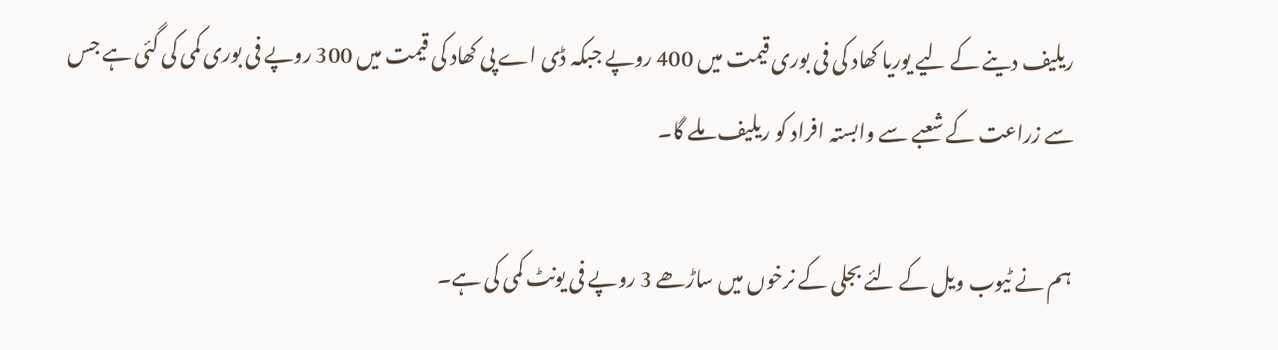ریلیف دینے کے لیے یوریا کھاد کی فی بوری قیمت میں 400 روپے جبکہ ڈی اے پی کھاد کی قیمت میں 300 روپے فی بوری کمی کی گئی ہے جس سے زراعت کے شعبے سے وابستہ افراد کو ریلیف ملے گا۔

ہم نے ٹیوب ویل کے لئے بجلی کے نرخوں میں ساڑھے 3 روپے فی یونٹ کمی کی ہے۔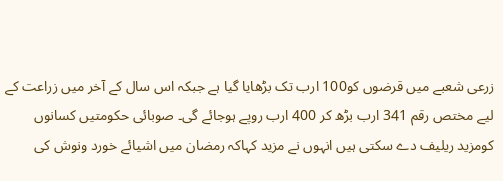زرعی شعبے میں قرضوں کو100 ارب تک بڑھایا گیا ہے جبکہ اس سال کے آخر میں زراعت کے لیے مختص رقم 341 ارب بڑھ کر 400 ارب روپے ہوجائے گی۔ صوبائی حکومتیں کسانوں کومزید ریلیف دے سکتی ہیں انہوں نے مزید کہاکہ رمضان میں اشیائے خورد ونوش کی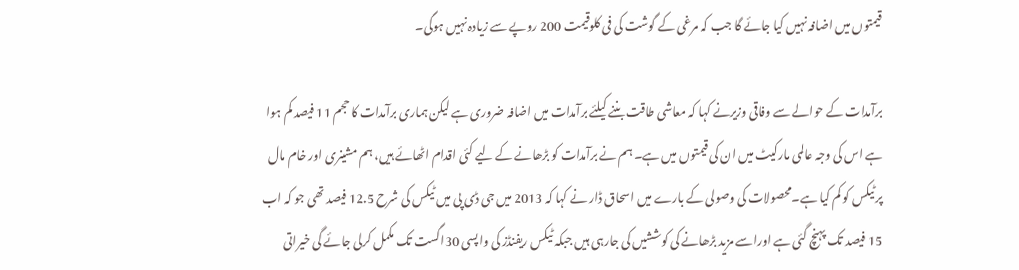قیمتوں میں اضافہ نہیں کیا جائے گا جب کہ مرغی کے گوشت کی فی کلوقیمت 200 روپے سے زیادہ نہیں ہوگی۔

برآمدات کے حوالے سے وفاقی وزیرنے کہا کہ معاشی طاقت بننے کیلئے برآمدات میں اضافہ ضروری ہے لیکن ہماری برآمدات کا حجم 11 فیصد کم ہوا ہے اس کی وجہ عالمی مارکیٹ میں ان کی قیمتوں میں ہے۔ ہم نے برآمدات کو بڑھانے کے لیے کئی اقدام اٹھائے ہیں، ہم مشینری اور خام مال پر ٹیکس کو کم کیا ہے۔محصولات کی وصولی کے بارے میں اسحاق ڈار نے کہا کہ 2013 میں جی ڈی پی میں ٹیکس کی شرح 12.5 فیصد تھی جو کہ اب 15 فیصد تک پہنچ گئی ہے اوراسے مزید بڑھانے کی کوششیں کی جارہی ہیں جبکہ ٹیکس ریفنڈز کی واپسی 30اگست تک مکمل کرلی جائے گی خیراتی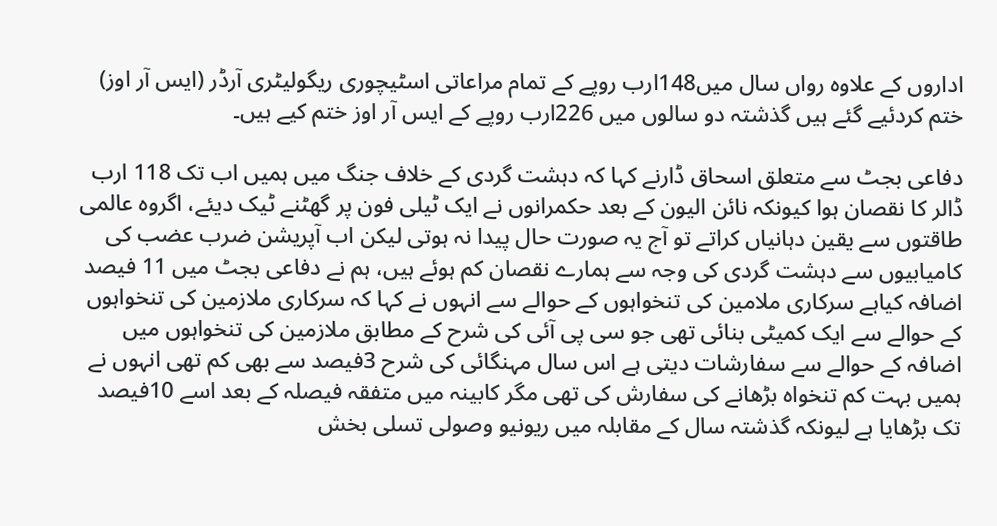اداروں کے علاوہ رواں سال میں148ارب روپے کے تمام مراعاتی اسٹیچوری ریگولیٹری آرڈر (ایس آر اوز) ختم کردئیے گئے ہیں گذشتہ دو سالوں میں 226ارب روپے کے ایس آر اوز ختم کیے ہیں۔

دفاعی بجٹ سے متعلق اسحاق ڈارنے کہا کہ دہشت گردی کے خلاف جنگ میں ہمیں اب تک 118 ارب ڈالر کا نقصان ہوا کیونکہ نائن الیون کے بعد حکمرانوں نے ایک ٹیلی فون پر گھٹنے ٹیک دیئے، اگروہ عالمی طاقتوں سے یقین دہانیاں کراتے تو آج یہ صورت حال پیدا نہ ہوتی لیکن اب آپریشن ضرب عضب کی کامیابیوں سے دہشت گردی کی وجہ سے ہمارے نقصان کم ہوئے ہیں، ہم نے دفاعی بجٹ میں 11 فیصد اضافہ کیاہے سرکاری ملامین کی تنخواہوں کے حوالے سے انہوں نے کہا کہ سرکاری ملازمین کی تنخواہوں کے حوالے سے ایک کمیٹی بنائی تھی جو سی پی آئی کی شرح کے مطابق ملازمین کی تنخواہوں میں اضافہ کے حوالے سے سفارشات دیتی ہے اس سال مہنگائی کی شرح 3فیصد سے بھی کم تھی انہوں نے ہمیں بہت کم تنخواہ بڑھانے کی سفارش کی تھی مگر کابینہ میں متفقہ فیصلہ کے بعد اسے 10فیصد تک بڑھایا ہے لیونکہ گذشتہ سال کے مقابلہ میں ریونیو وصولی تسلی بخش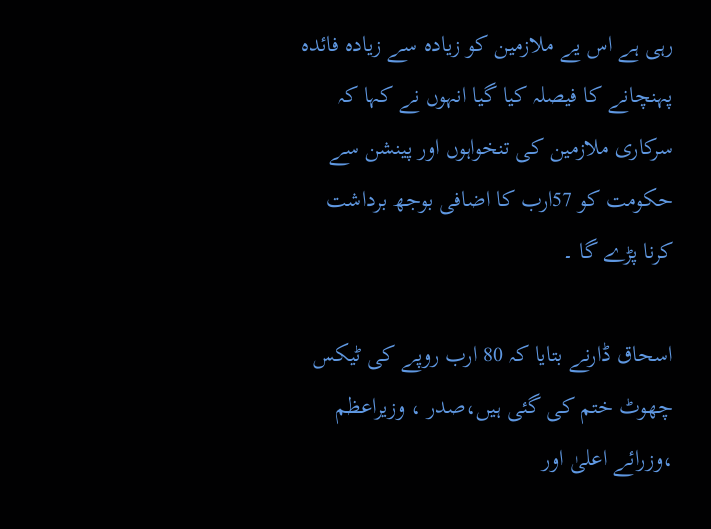رہی ہے اس یے ملازمین کو زیادہ سے زیادہ فائدہ پہنچانے کا فیصلہ کیا گیا انہوں نے کہا کہ سرکاری ملازمین کی تنخواہوں اور پینشن سے حکومت کو 57ارب کا اضافی بوجھ برداشت کرنا پڑے گا ۔

اسحاق ڈارنے بتایا کہ 80 ارب روپے کی ٹیکس چھوٹ ختم کی گئی ہیں،صدر ، وزیراعظم ،وزرائے اعلیٰ اور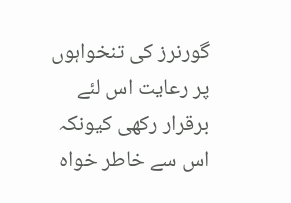گورنرز کی تنخواہوں پر رعایت اس لئے برقرار رکھی کیونکہ اس سے خاطر خواہ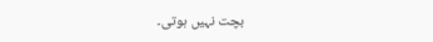بچت نہیں ہوتی۔